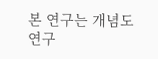본 연구는 개념도 연구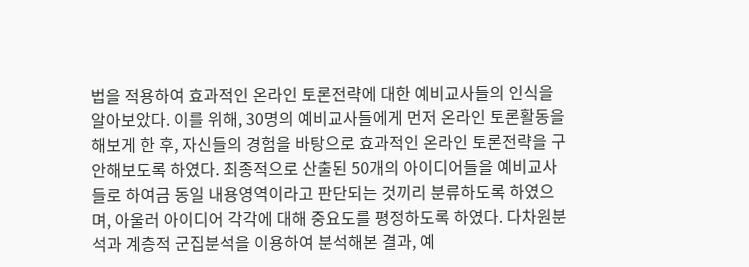법을 적용하여 효과적인 온라인 토론전략에 대한 예비교사들의 인식을 알아보았다. 이를 위해, 30명의 예비교사들에게 먼저 온라인 토론활동을 해보게 한 후, 자신들의 경험을 바탕으로 효과적인 온라인 토론전략을 구안해보도록 하였다. 최종적으로 산출된 50개의 아이디어들을 예비교사들로 하여금 동일 내용영역이라고 판단되는 것끼리 분류하도록 하였으며, 아울러 아이디어 각각에 대해 중요도를 평정하도록 하였다. 다차원분석과 계층적 군집분석을 이용하여 분석해본 결과, 예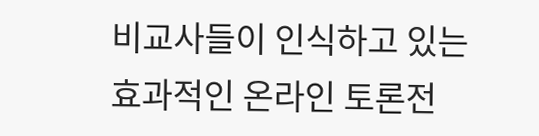비교사들이 인식하고 있는 효과적인 온라인 토론전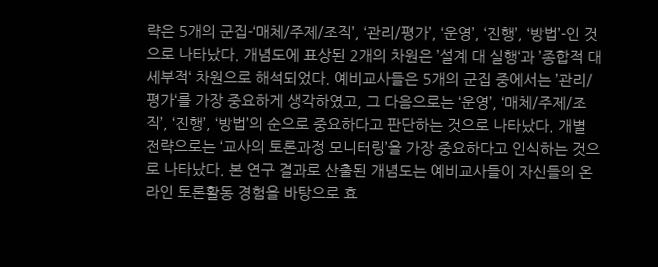략은 5개의 군집-‘매체/주제/조직’, ‘관리/평가’, ‘운영’, ‘진행’, ‘방법’-인 것으로 나타났다. 개념도에 표상된 2개의 차원은 ’설계 대 실행‘과 ’종합적 대 세부적‘ 차원으로 해석되었다. 예비교사들은 5개의 군집 중에서는 ’관리/평가‘를 가장 중요하게 생각하였고, 그 다음으로는 ‘운영’, ‘매체/주제/조직’, ‘진행’, ‘방법’의 순으로 중요하다고 판단하는 것으로 나타났다. 개별 전략으로는 ‘교사의 토론과정 모니터링’을 가장 중요하다고 인식하는 것으로 나타났다. 본 연구 결과로 산출된 개념도는 예비교사들이 자신들의 온라인 토론활동 경험을 바탕으로 효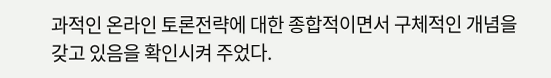과적인 온라인 토론전략에 대한 종합적이면서 구체적인 개념을 갖고 있음을 확인시켜 주었다.